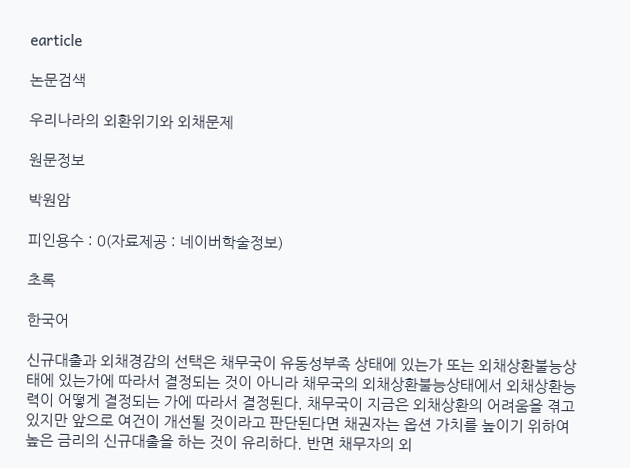earticle

논문검색

우리나라의 외환위기와 외채문제

원문정보

박원암

피인용수 : 0(자료제공 : 네이버학술정보)

초록

한국어

신규대출과 외채경감의 선택은 채무국이 유동성부족 상태에 있는가 또는 외채상환불능상태에 있는가에 따라서 결정되는 것이 아니라 채무국의 외채상환불능상태에서 외채상환능력이 어떻게 결정되는 가에 따라서 결정된다. 채무국이 지금은 외채상환의 어려움을 겪고 있지만 앞으로 여건이 개선될 것이라고 판단된다면 채권자는 옵션 가치를 높이기 위하여 높은 금리의 신규대출을 하는 것이 유리하다. 반면 채무자의 외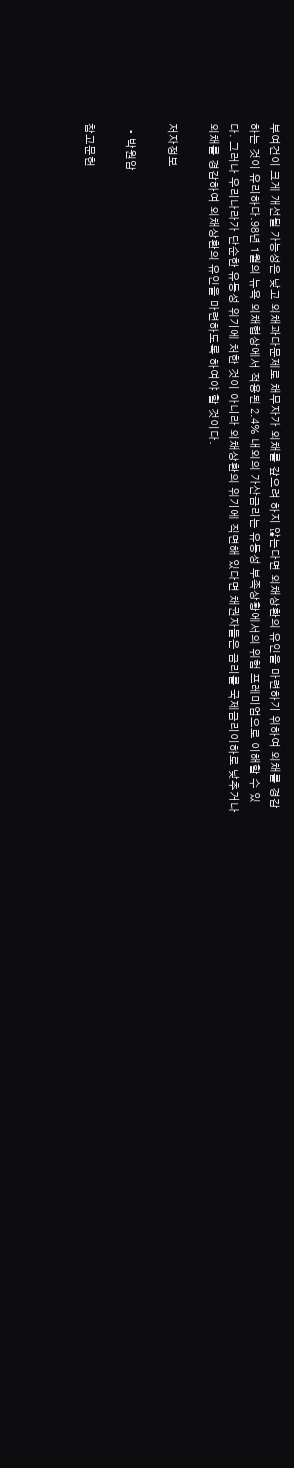부여건이 크게 개선될 가능성은 낮고 외채과다문제로 채무자가 외채를 갚으려 하지 않는다면 외채상환의 유인을 마련하기 위하여 외채를 경감하는 것이 유리하다.98년 1월의 뉴욕 외채협상에서 적용된 2.4% 내외의 가산금리는 유동성 부족상황에서의 위험 프레미엄으로 이해할 수 있다. 그러나 우리나라가 단순한 유동성 위기에 처한 것이 아니라 외채상환의 위기에 직면해 있다면 채권자들은 금리를 국제금리이하로 낮추거나 외채를 경감하여 외채상환의 유인을 마련하도록 하여야 할 것이다.

저자정보

  • 박원암

참고문헌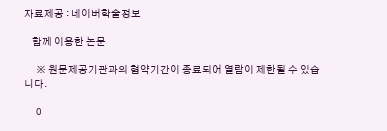자료제공 : 네이버학술정보

    함께 이용한 논문

      ※ 원문제공기관과의 협약기간이 종료되어 열람이 제한될 수 있습니다.

      0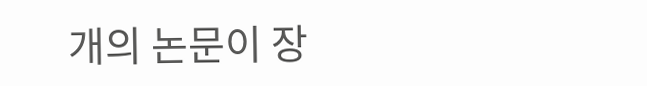개의 논문이 장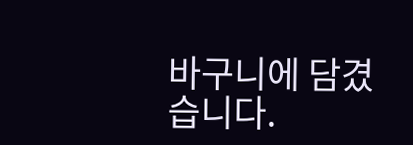바구니에 담겼습니다.